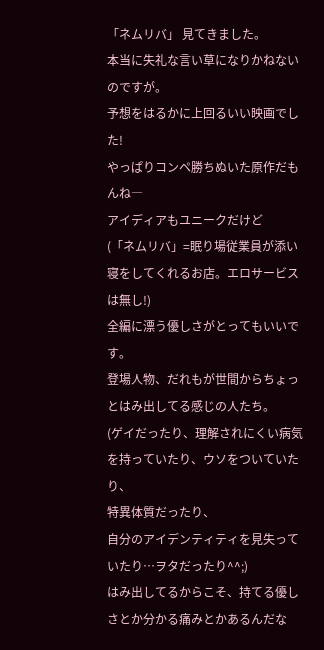「ネムリバ」 見てきました。
本当に失礼な言い草になりかねないのですが。
予想をはるかに上回るいい映画でした!
やっぱりコンペ勝ちぬいた原作だもんね―
アイディアもユニークだけど
(「ネムリバ」=眠り場従業員が添い寝をしてくれるお店。エロサービスは無し!)
全編に漂う優しさがとってもいいです。
登場人物、だれもが世間からちょっとはみ出してる感じの人たち。
(ゲイだったり、理解されにくい病気を持っていたり、ウソをついていたり、
特異体質だったり、
自分のアイデンティティを見失っていたり…ヲタだったり^^;)
はみ出してるからこそ、持てる優しさとか分かる痛みとかあるんだな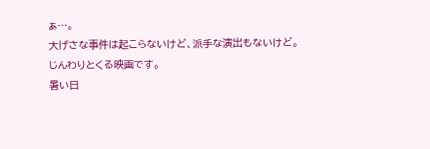ぁ…。
大げさな事件は起こらないけど、派手な演出もないけど。
じんわりとくる映画です。
暑い日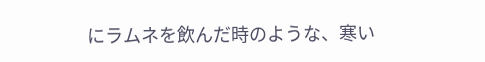にラムネを飲んだ時のような、寒い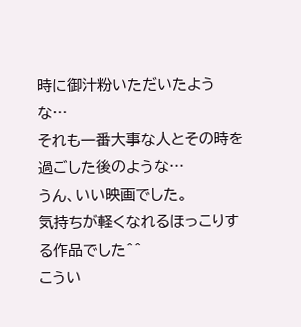時に御汁粉いただいたような…
それも一番大事な人とその時を過ごした後のような…
うん、いい映画でした。
気持ちが軽くなれるほっこりする作品でした^^
こうい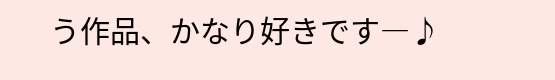う作品、かなり好きです―♪